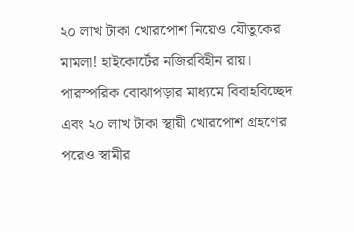২০ লাখ টাকা খোরপোশ নিয়েও যৌতুকের মামলা! হাইকোর্টের নজিরবিহীন রায়।
পারস্পরিক বোঝাপড়ার মাধ্যমে বিবাহবিচ্ছেদ এবং ২০ লাখ টাকা স্থায়ী খোরপোশ গ্রহণের পরেও স্বামীর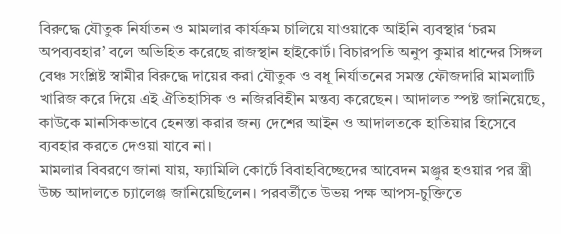বিরুদ্ধে যৌতুক নির্যাতন ও মামলার কার্যক্রম চালিয়ে যাওয়াকে আইনি ব্যবস্থার ‘চরম অপব্যবহার’ বলে অভিহিত করেছে রাজস্থান হাইকোর্ট। বিচারপতি অনুপ কুমার ধান্দের সিঙ্গল বেঞ্চ সংশ্লিষ্ট স্বামীর বিরুদ্ধে দায়ের করা যৌতুক ও বধূ নির্যাতনের সমস্ত ফৌজদারি মামলাটি খারিজ করে দিয়ে এই ঐতিহাসিক ও নজিরবিহীন মন্তব্য করেছেন। আদালত স্পষ্ট জানিয়েছে, কাউকে মানসিকভাবে হেনস্তা করার জন্য দেশের আইন ও আদালতকে হাতিয়ার হিসেবে ব্যবহার করতে দেওয়া যাবে না।
মামলার বিবরণে জানা যায়, ফ্যামিলি কোর্টে বিবাহবিচ্ছেদের আবেদন মঞ্জুর হওয়ার পর স্ত্রী উচ্চ আদালতে চ্যালেঞ্জ জানিয়েছিলেন। পরবর্তীতে উভয় পক্ষ আপস-চুক্তিতে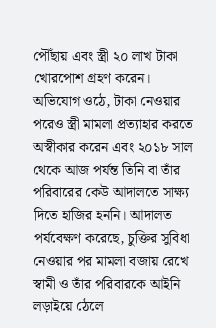পৌঁছায় এবং স্ত্রী ২০ লাখ টাকা খোরপোশ গ্রহণ করেন। অভিযোগ ওঠে, টাকা নেওয়ার পরেও স্ত্রী মামলা প্রত্যাহার করতে অস্বীকার করেন এবং ২০১৮ সাল থেকে আজ পর্যন্ত তিনি বা তাঁর পরিবারের কেউ আদালতে সাক্ষ্য দিতে হাজির হননি। আদালত পর্যবেক্ষণ করেছে, চুক্তির সুবিধা নেওয়ার পর মামলা বজায় রেখে স্বামী ও তাঁর পরিবারকে আইনি লড়াইয়ে ঠেলে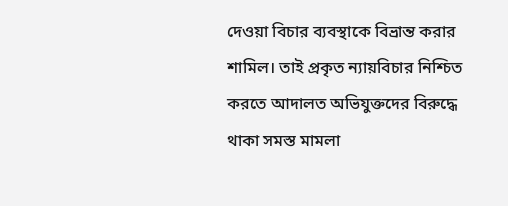দেওয়া বিচার ব্যবস্থাকে বিভ্রান্ত করার শামিল। তাই প্রকৃত ন্যায়বিচার নিশ্চিত করতে আদালত অভিযুক্তদের বিরুদ্ধে থাকা সমস্ত মামলা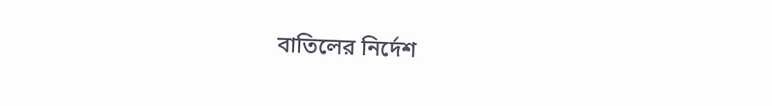বাতিলের নির্দেশ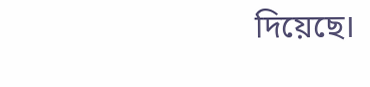দিয়েছে।